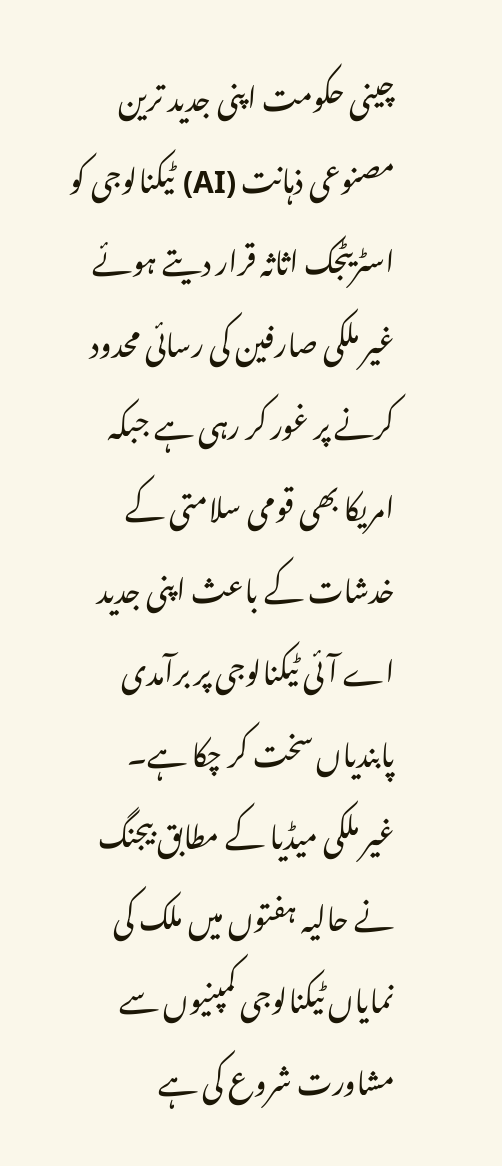چینی حکومت اپنی جدید ترین مصنوعی ذہانت (AI) ٹیکنالوجی کو اسٹریٹجک اثاثہ قرار دیتے ہوئے غیر ملکی صارفین کی رسائی محدود کرنے پر غور کر رہی ہے جبکہ امریکا بھی قومی سلامتی کے خدشات کے باعث اپنی جدید اے آئی ٹیکنالوجی پر برآمدی پابندیاں سخت کر چکا ہے۔
غیر ملکی میڈیا کے مطابق بیجنگ نے حالیہ ہفتوں میں ملک کی نمایاں ٹیکنالوجی کمپنیوں سے مشاورت شروع کی ہے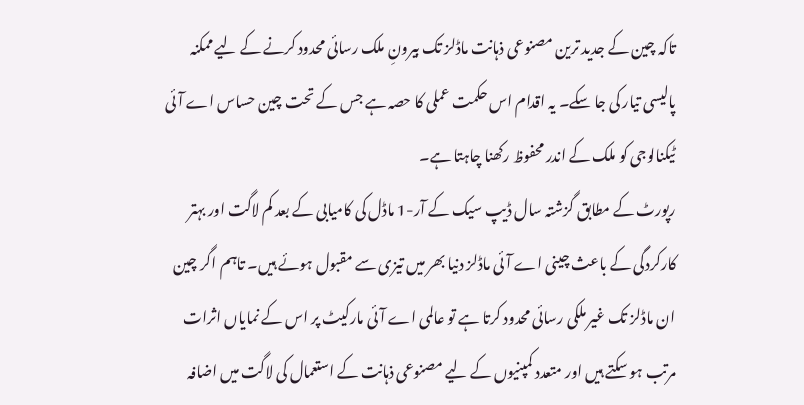تاکہ چین کے جدید ترین مصنوعی ذہانت ماڈلز تک بیرونِ ملک رسائی محدود کرنے کے لیے ممکنہ پالیسی تیار کی جا سکے۔ یہ اقدام اس حکمت عملی کا حصہ ہے جس کے تحت چین حساس اے آئی ٹیکنالوجی کو ملک کے اندر محفوظ رکھنا چاہتا ہے۔
رپورٹ کے مطابق گزشتہ سال ڈیپ سیک کے آر-1 ماڈل کی کامیابی کے بعد کم لاگت اور بہتر کارکردگی کے باعث چینی اے آئی ماڈلز دنیا بھر میں تیزی سے مقبول ہوئے ہیں۔ تاہم اگر چین ان ماڈلز تک غیر ملکی رسائی محدود کرتا ہے تو عالمی اے آئی مارکیٹ پر اس کے نمایاں اثرات مرتب ہو سکتے ہیں اور متعدد کمپنیوں کے لیے مصنوعی ذہانت کے استعمال کی لاگت میں اضافہ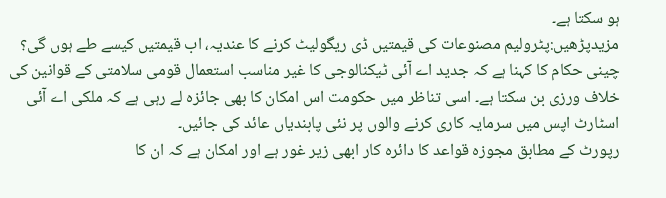ہو سکتا ہے۔
مزیدپڑھیں:پٹرولیم مصنوعات کی قیمتیں ڈی ریگولیٹ کرنے کا عندیہ، اب قیمتیں کیسے طے ہوں گی؟
چینی حکام کا کہنا ہے کہ جدید اے آئی ٹیکنالوجی کا غیر مناسب استعمال قومی سلامتی کے قوانین کی خلاف ورزی بن سکتا ہے۔ اسی تناظر میں حکومت اس امکان کا بھی جائزہ لے رہی ہے کہ ملکی اے آئی اسٹارٹ اپس میں سرمایہ کاری کرنے والوں پر نئی پابندیاں عائد کی جائیں۔
رپورٹ کے مطابق مجوزہ قواعد کا دائرہ کار ابھی زیر غور ہے اور امکان ہے کہ ان کا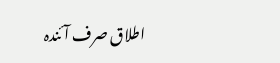اطلاق صرف آئندہ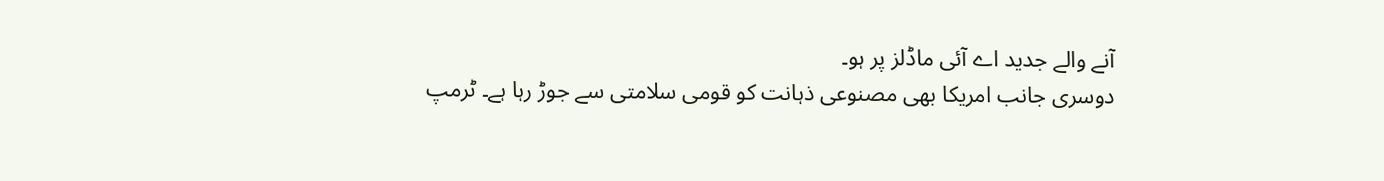آنے والے جدید اے آئی ماڈلز پر ہو۔
دوسری جانب امریکا بھی مصنوعی ذہانت کو قومی سلامتی سے جوڑ رہا ہے۔ ٹرمپ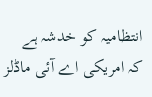انتظامیہ کو خدشہ ہے کہ امریکی اے آئی ماڈلز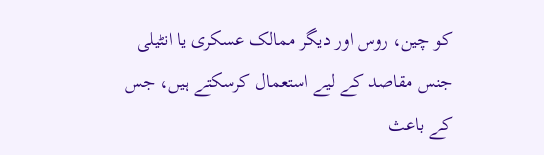کو چین، روس اور دیگر ممالک عسکری یا انٹیلی جنس مقاصد کے لیے استعمال کرسکتے ہیں، جس کے باعث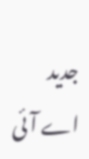جدید اے آئی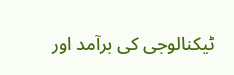ٹیکنالوجی کی برآمد اور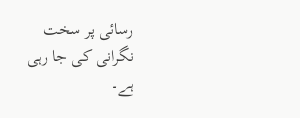رسائی پر سخت نگرانی کی جا رہی ہے۔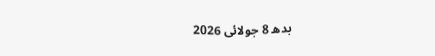بدھ 8 جولائی 2026